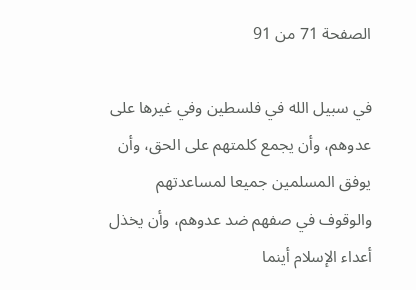الصفحة 71 من 91

في سبيل الله في فلسطين وفي غيرها على عدوهم، وأن يجمع كلمتهم على الحق، وأن يوفق المسلمين جميعا لمساعدتهم والوقوف في صفهم ضد عدوهم، وأن يخذل أعداء الإسلام أينما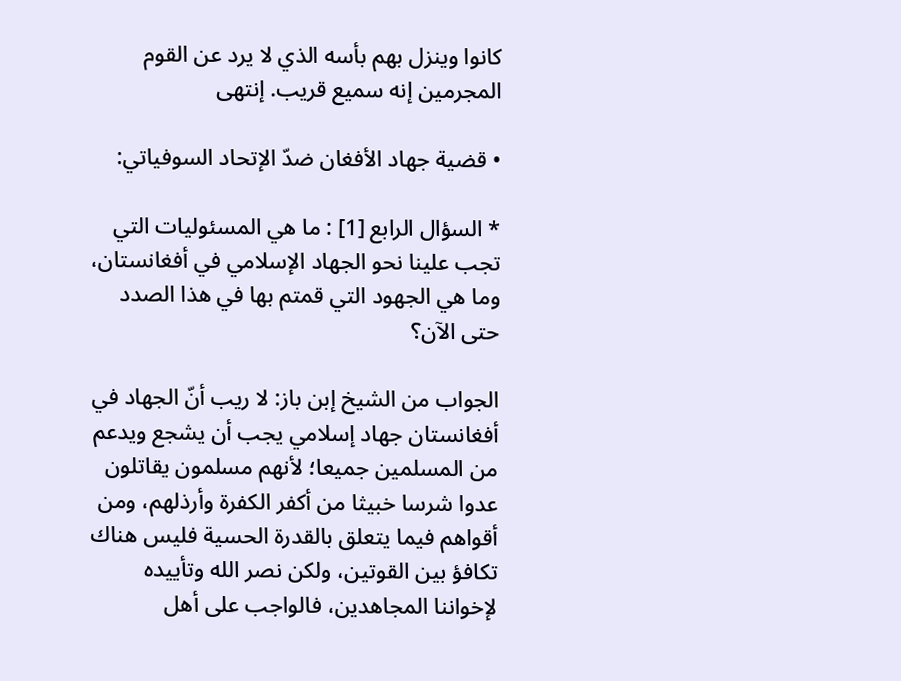كانوا وينزل بهم بأسه الذي لا يرد عن القوم المجرمين إنه سميع قريب. إنتهى

• قضية جهاد الأفغان ضدّ الإتحاد السوفياتي:

* السؤال الرابع [1] : ما هي المسئوليات التي تجب علينا نحو الجهاد الإسلامي في أفغانستان، وما هي الجهود التي قمتم بها في هذا الصدد حتى الآن؟

الجواب من الشيخ إبن باز: لا ريب أنّ الجهاد في أفغانستان جهاد إسلامي يجب أن يشجع ويدعم من المسلمين جميعا؛ لأنهم مسلمون يقاتلون عدوا شرسا خبيثا من أكفر الكفرة وأرذلهم، ومن أقواهم فيما يتعلق بالقدرة الحسية فليس هناك تكافؤ بين القوتين، ولكن نصر الله وتأييده لإخواننا المجاهدين، فالواجب على أهل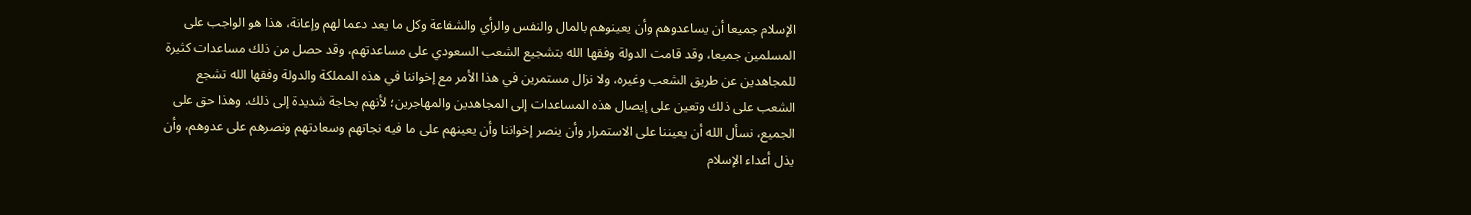الإسلام جميعا أن يساعدوهم وأن يعينوهم بالمال والنفس والرأي والشفاعة وكل ما يعد دعما لهم وإعانة، هذا هو الواجب على المسلمين جميعا، وقد قامت الدولة وفقها الله بتشجيع الشعب السعودي على مساعدتهم، وقد حصل من ذلك مساعدات كثيرة للمجاهدين عن طريق الشعب وغيره، ولا نزال مستمرين في هذا الأمر مع إخواننا في هذه المملكة والدولة وفقها الله تشجع الشعب على ذلك وتعين على إيصال هذه المساعدات إلى المجاهدين والمهاجرين؛ لأنهم بحاجة شديدة إلى ذلك. وهذا حق على الجميع، نسأل الله أن يعيننا على الاستمرار وأن ينصر إخواننا وأن يعينهم على ما فيه نجاتهم وسعادتهم ونصرهم على عدوهم، وأن يذل أعداء الإسلام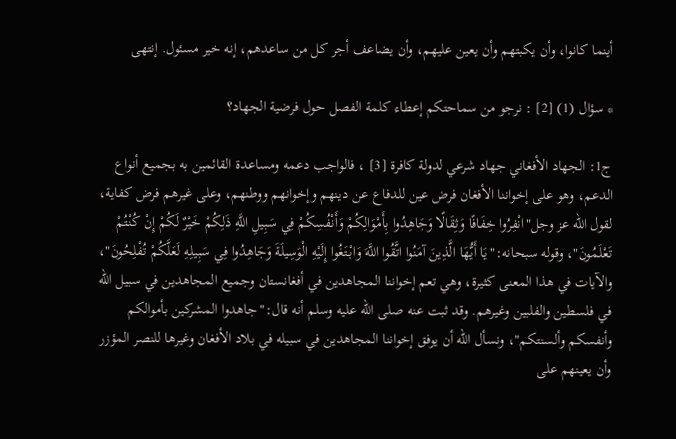أينما كانوا، وأن يكبتهم وأن يعين عليهم، وأن يضاعف أجر كل من ساعدهم، إنه خير مسئول. إنتهى

* سؤال (1) [2] : نرجو من سماحتكم إعطاء كلمة الفصل حول فرضية الجهاد؟

ج1: الجهاد الأفغاني جهاد شرعي لدولة كافرة [3] ، فالواجب دعمه ومساعدة القائمين به بجميع أنواع الدعم، وهو على إخواننا الأفغان فرض عين للدفاع عن دينهم وإخوانهم ووطنهم، وعلى غيرهم فرض كفاية، لقول الله عز وجل"انْفِرُوا خِفَافًا وَثِقَالًا وَجَاهِدُوا بِأَمْوَالِكُمْ وَأَنْفُسِكُمْ فِي سَبِيلِ اللَّهِ ذَلِكُمْ خَيْرٌ لَكُمْ إِنْ كُنْتُمْ تَعْلَمُونَ"، وقوله سبحانه:"يَا أَيُّهَا الَّذِينَ آمَنُوا اتَّقُوا اللَّهَ وَابْتَغُوا إِلَيْهِ الْوَسِيلَةَ وَجَاهِدُوا فِي سَبِيلِهِ لَعَلَّكُمْ تُفْلِحُونَ"، والآيات في هذا المعنى كثيرة، وهي تعم إخواننا المجاهدين في أفغانستان وجميع المجاهدين في سبيل الله في فلسطين والفلبين وغيرهم. وقد ثبت عنه صلى الله عليه وسلم أنه قال:"جاهدوا المشركين بأموالكم وأنفسكم وألسنتكم"، ونسأل الله أن يوفق إخواننا المجاهدين في سبيله في بلاد الأفغان وغيرها للنصر المؤزر وأن يعينهم على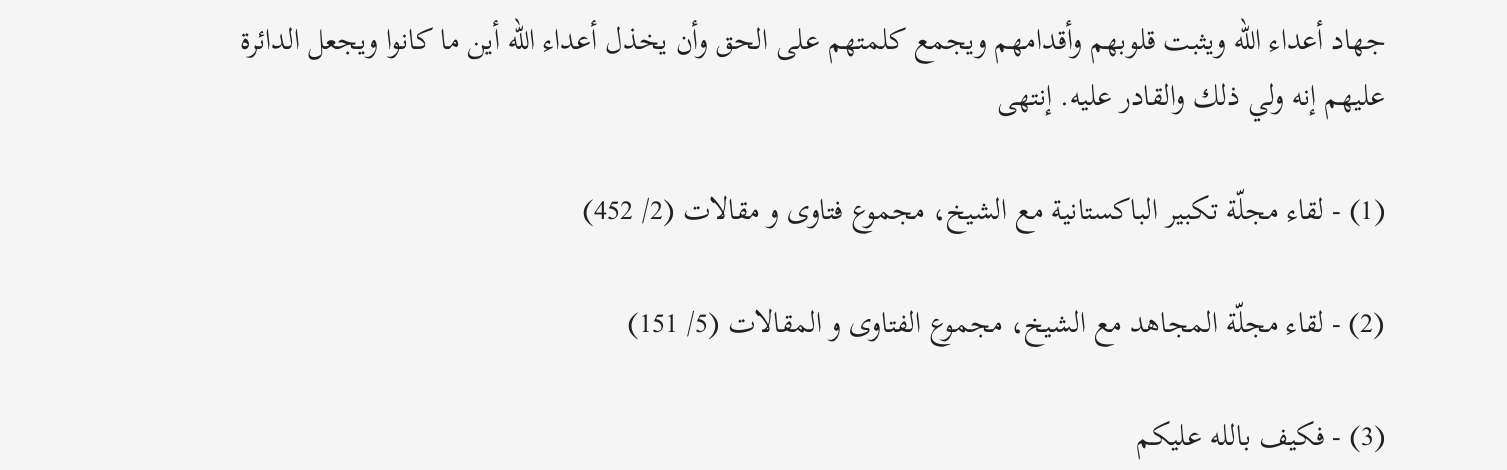جهاد أعداء الله ويثبت قلوبهم وأقدامهم ويجمع كلمتهم على الحق وأن يخذل أعداء الله أين ما كانوا ويجعل الدائرة عليهم إنه ولي ذلك والقادر عليه. إنتهى

(1) - لقاء مجلّة تكبير الباكستانية مع الشيخ، مجموع فتاوى و مقالات (2/ 452)

(2) - لقاء مجلّة المجاهد مع الشيخ، مجموع الفتاوى و المقالات (5/ 151)

(3) - فكيف بالله عليكم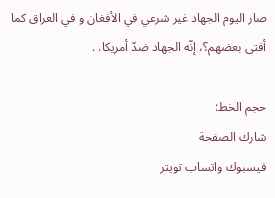صار اليوم الجهاد غير شرعي في الأفغان و في العراق كما أفتى بعضهم؟، إنّه الجهاد ضدّ أمريكا. .

حجم الخط:
شارك الصفحة
فيسبوك واتساب تويتر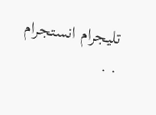تليجرام انستجرام
. .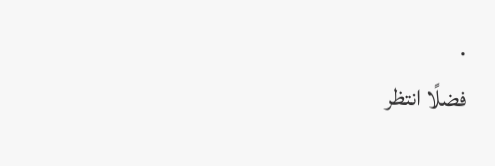.
فضلًا انتظر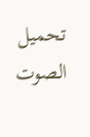تحميل الصوت